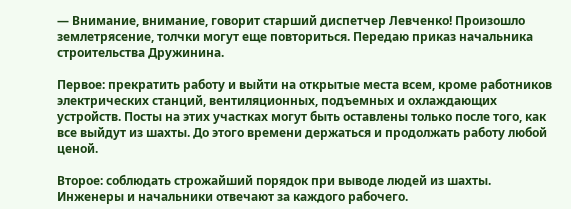— Внимание, внимание, говорит старший диспетчер Левченко! Произошло землетрясение, толчки могут еще повториться. Передаю приказ начальника строительства Дружинина.

Первое: прекратить работу и выйти на открытые места всем, кроме работников электрических станций, вентиляционных, подъемных и охлаждающих устройств. Посты на этих участках могут быть оставлены только после того, как все выйдут из шахты. До этого времени держаться и продолжать работу любой ценой.

Второе: соблюдать строжайший порядок при выводе людей из шахты. Инженеры и начальники отвечают за каждого рабочего.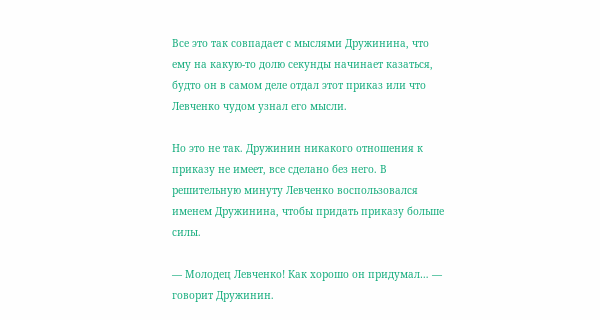Все это так совпадает с мыслями Дружинина, что ему на какую-то долю секунды начинает казаться, будто он в самом деле отдал этот приказ или что Левченко чудом узнал его мысли.

Но это не так. Дружинин никакого отношения к приказу не имеет, все сделано без него. В решительную минуту Левченко воспользовался именем Дружинина, чтобы придать приказу больше силы.

— Молодец Левченко! Как хорошо он придумал… — говорит Дружинин.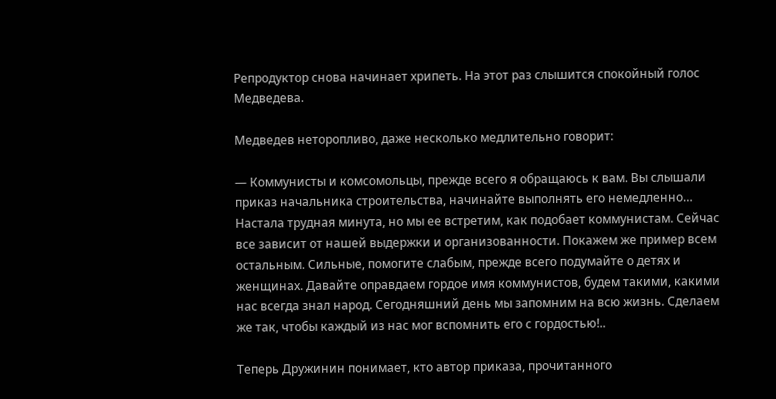Репродуктор снова начинает хрипеть. На этот раз слышится спокойный голос Медведева.

Медведев неторопливо, даже несколько медлительно говорит:

— Коммунисты и комсомольцы, прежде всего я обращаюсь к вам. Вы слышали приказ начальника строительства, начинайте выполнять его немедленно… Настала трудная минута, но мы ее встретим, как подобает коммунистам. Сейчас все зависит от нашей выдержки и организованности. Покажем же пример всем остальным. Сильные, помогите слабым, прежде всего подумайте о детях и женщинах. Давайте оправдаем гордое имя коммунистов, будем такими, какими нас всегда знал народ. Сегодняшний день мы запомним на всю жизнь. Сделаем же так, чтобы каждый из нас мог вспомнить его с гордостью!..

Теперь Дружинин понимает, кто автор приказа, прочитанного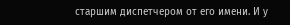старшим диспетчером от его имени. И у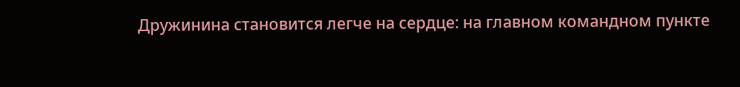Дружинина становится легче на сердце: на главном командном пункте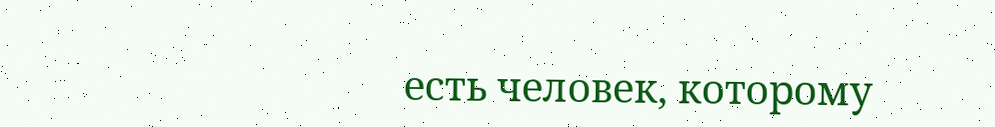есть человек, которому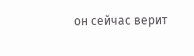он сейчас верит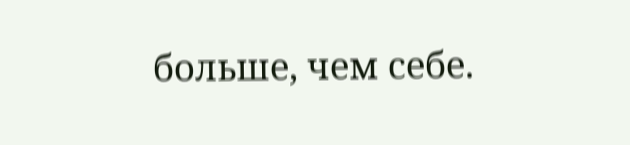больше, чем себе.